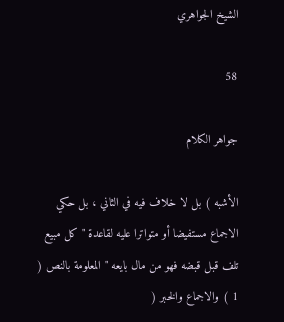الشيخ الجواهري

58

جواهر الكلام

الأشبه ) بل لا خلاف فيه في الثاني ، بل حكي الاجماع مستفيضا أو متواترا عليه لقاعدة " كل مبيع تلف قبل قبضه فهو من مال بايعه " المعلومة بالنص ( 1 ) والاجماع والخبر (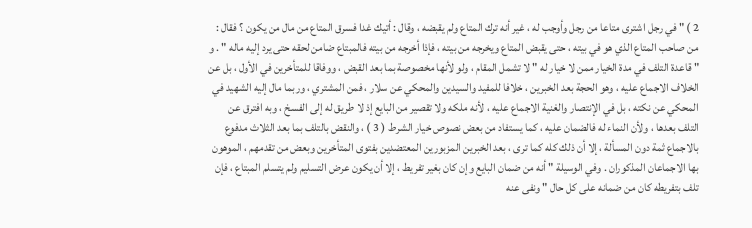2 ) " في رجل اشترى متاعا من رجل وأوجب له ، غير أنه ترك المتاع ولم يقبضه ، وقال : أتيك غدا فسرق المتاع من مال من يكون ؟ فقال : من صاحب المتاع الذي هو في بيته ، حتى يقبض المتاع ويخرجه من بيته ، فإذا أخرجه من بيته فالمبتاع ضامن لحقه حتى يرد إليه ماله " . و " قاعدة التلف في مدة الخيار ممن لا خيار له " لا تشمل المقام ، ولو لأنها مخصوصة بما بعد القبض ، ووفاقا للمتأخرين في الأول ، بل عن الخلاف الاجماع عليه ، وهو الحجة بعد الخبرين ، خلافا للمفيد والسيدين والمحكي عن سلار ، فمن المشتري ، وربما مال إليه الشهيد في المحكي عن نكته ، بل في الإنتصار والغنية الاجماع عليه ، لأنه ملكه ولا تقصير من البايع إذ لا طريق له إلى الفسخ ، وبه افترق عن التلف بعدها ، ولأن النماء له فالضمان عليه ، كما يستفاد من بعض نصوص خيار الشرط ( 3 ) ، والنقض بالتلف بما بعد الثلاث مدفوع بالاجماع ثمة دون المسألة ، إلا أن ذلك كله كما ترى ، بعد الخبرين المزبورين المعتضدين بفتوى المتأخرين وبعض من تقدمهم ، الموهون بها الاجماعان المذكوران . وفي الوسيلة " أنه من ضمان البايع وإن كان بغير تفريط ، إلا أن يكون عرض التسليم ولم يتسلم المبتاع ، فإن تلف بتفريطه كان من ضمانه على كل حال " ونفى عنه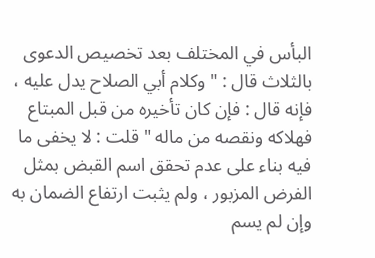البأس في المختلف بعد تخصيص الدعوى بالثلاث قال : " وكلام أبي الصلاح يدل عليه ، فإنه قال : فإن كان تأخيره من قبل المبتاع فهلاكه ونقصه من ماله " قلت : لا يخفى ما فيه بناء على عدم تحقق اسم القبض بمثل الفرض المزبور ، ولم يثبت ارتفاع الضمان به وإن لم يسم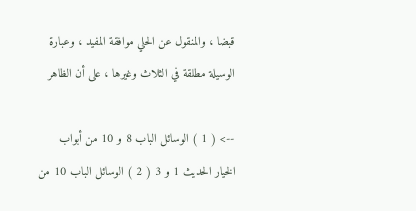قبضا ، والمنقول عن الحلي موافقة المفيد ، وعبارة الوسيلة مطلقة في الثلاث وغيرها ، على أن الظاهر

--> ( 1 ) الوسائل الباب 8 و 10 من أبواب الخيار الحديث 1 و 3 ( 2 ) الوسائل الباب 10 من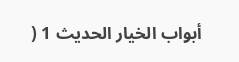أبواب الخيار الحديث 1 (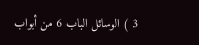3 ) الوسائل الباب 6 من أبواب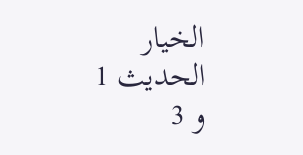الخيار الحديث 1 و 3